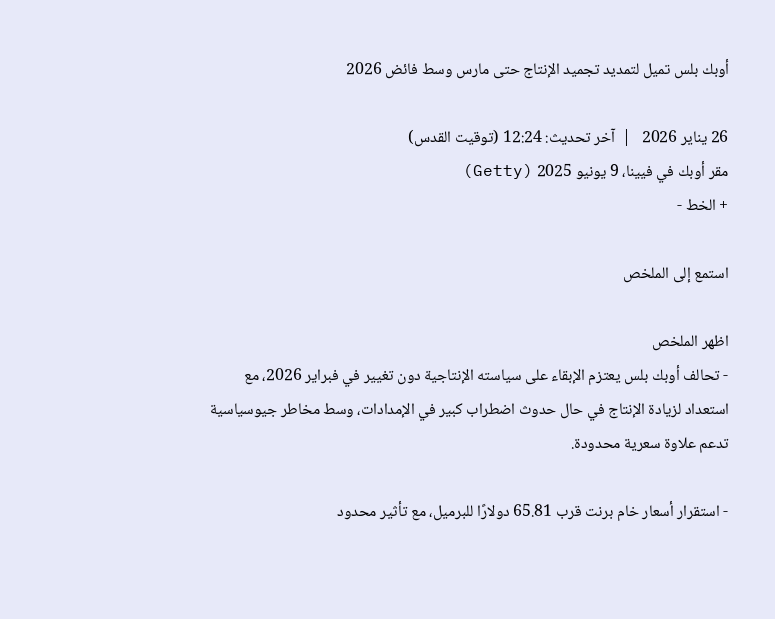أوبك بلس تميل لتمديد تجميد الإنتاج حتى مارس وسط فائض 2026

26 يناير 2026   |  آخر تحديث: 12:24 (توقيت القدس)
مقر أوبك في فيينا، 9 يونيو 2025 (Getty)
+ الخط -

استمع إلى الملخص

اظهر الملخص
- تحالف أوبك بلس يعتزم الإبقاء على سياسته الإنتاجية دون تغيير في فبراير 2026، مع استعداد لزيادة الإنتاج في حال حدوث اضطراب كبير في الإمدادات، وسط مخاطر جيوسياسية تدعم علاوة سعرية محدودة.

- استقرار أسعار خام برنت قرب 65.81 دولارًا للبرميل، مع تأثير محدود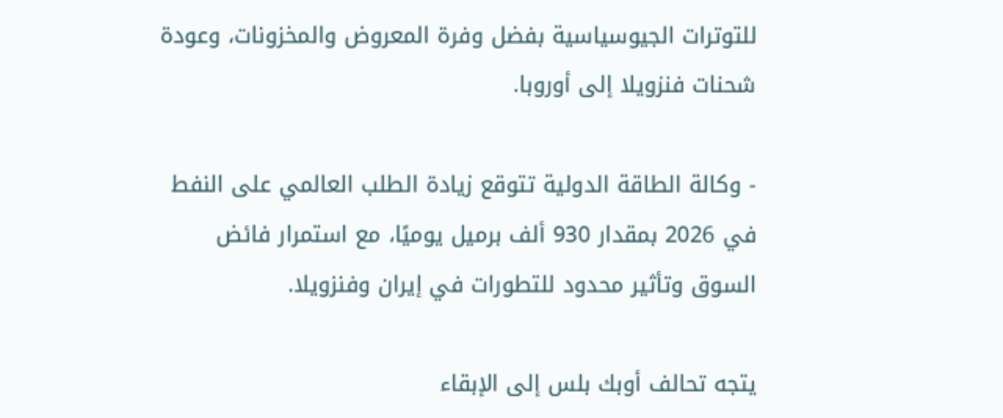للتوترات الجيوسياسية بفضل وفرة المعروض والمخزونات، وعودة شحنات فنزويلا إلى أوروبا.

- وكالة الطاقة الدولية تتوقع زيادة الطلب العالمي على النفط في 2026 بمقدار 930 ألف برميل يوميًا، مع استمرار فائض السوق وتأثير محدود للتطورات في إيران وفنزويلا.

يتجه تحالف أوبك بلس إلى الإبقاء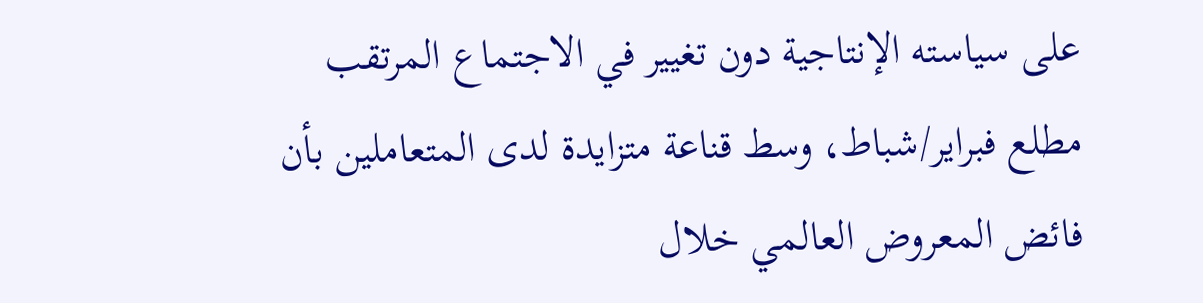على سياسته الإنتاجية دون تغيير في الاجتماع المرتقب مطلع فبراير/شباط، وسط قناعة متزايدة لدى المتعاملين بأن فائض المعروض العالمي خلال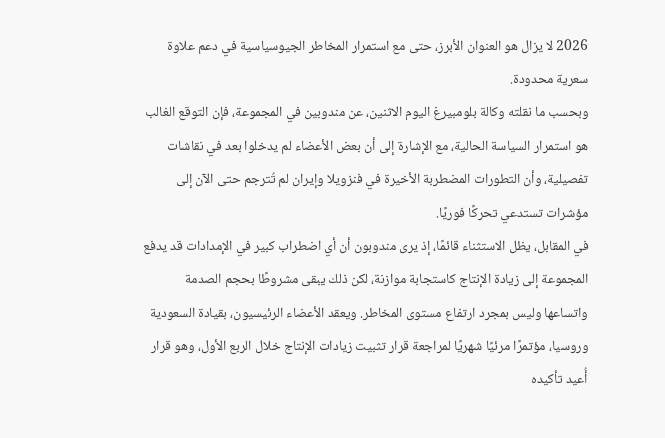2026 لا يزال هو العنوان الأبرز، حتى مع استمرار المخاطر الجيوسياسية في دعم علاوة سعرية محدودة.
وبحسب ما نقلته وكالة بلومبيرغ اليوم الاثنين، عن مندوبين في المجموعة، فإن التوقع الغالب هو استمرار السياسة الحالية، مع الإشارة إلى أن بعض الأعضاء لم يدخلوا بعد في نقاشات تفصيلية، وأن التطورات المضطربة الأخيرة في فنزويلا وإيران لم تُترجم حتى الآن إلى مؤشرات تستدعي تحركًا فوريًا.
في المقابل، يظل الاستثناء قائمًا، إذ يرى مندوبون أن أي اضطراب كبير في الإمدادات قد يدفع المجموعة إلى زيادة الإنتاج كاستجابة موازنة، لكن ذلك يبقى مشروطًا بحجم الصدمة واتساعها وليس بمجرد ارتفاع مستوى المخاطر. ويعقد الأعضاء الرئيسيون، بقيادة السعودية وروسيا، مؤتمرًا مرئيًا شهريًا لمراجعة قرار تثبيت زيادات الإنتاج خلال الربع الأول، وهو قرار أُعيد تأكيده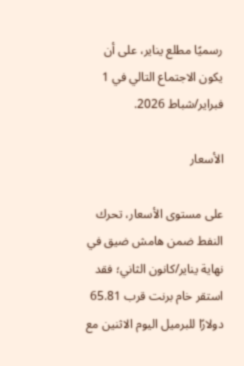رسميًا مطلع يناير، على أن يكون الاجتماع التالي في 1 فبراير/شباط 2026.

الأسعار

على مستوى الأسعار، تحرك النفط ضمن هامش ضيق في نهاية يناير/كانون الثاني؛ فقد استقر خام برنت قرب 65.81 دولارًا للبرميل اليوم الاثنين مع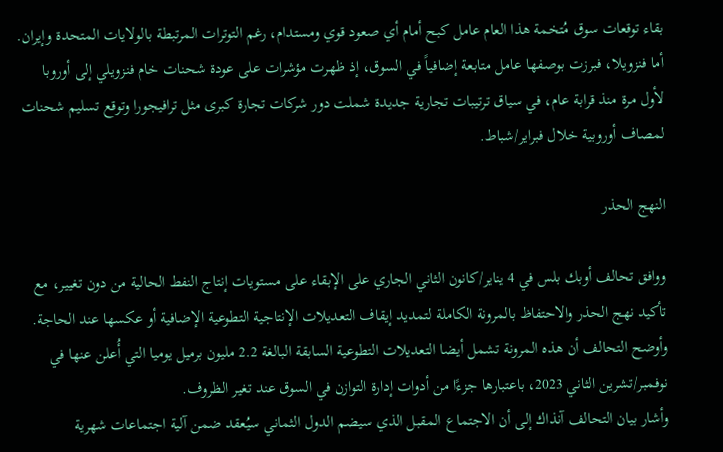بقاء توقعات سوق مُتخمة هذا العام عامل كبح أمام أي صعود قوي ومستدام، رغم التوترات المرتبطة بالولايات المتحدة وإيران.
أما فنزويلا، فبرزت بوصفها عامل متابعة إضافياً في السوق، إذ ظهرت مؤشرات على عودة شحنات خام فنزويلي إلى أوروبا لأول مرة منذ قرابة عام، في سياق ترتيبات تجارية جديدة شملت دور شركات تجارة كبرى مثل ترافيجورا وتوقع تسليم شحنات لمصاف أوروبية خلال فبراير/شباط.

النهج الحذر

ووافق تحالف أوبك بلس في 4 يناير/كانون الثاني الجاري على الإبقاء على مستويات إنتاج النفط الحالية من دون تغيير، مع تأكيد نهج الحذر والاحتفاظ بالمرونة الكاملة لتمديد إيقاف التعديلات الإنتاجية التطوعية الإضافية أو عكسها عند الحاجة.
وأوضح التحالف أن هذه المرونة تشمل أيضا التعديلات التطوعية السابقة البالغة 2.2 مليون برميل يوميا التي أُعلن عنها في نوفمبر/تشرين الثاني 2023، باعتبارها جزءًا من أدوات إدارة التوازن في السوق عند تغير الظروف.
وأشار بيان التحالف آنذاك إلى أن الاجتماع المقبل الذي سيضم الدول الثماني سيُعقد ضمن آلية اجتماعات شهرية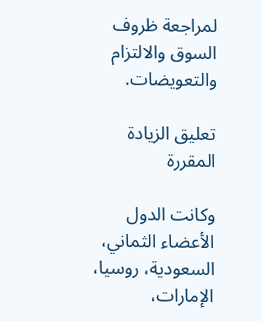لمراجعة ظروف السوق والالتزام والتعويضات.

تعليق الزيادة المقررة

وكانت الدول الأعضاء الثماني، السعودية، روسيا، الإمارات،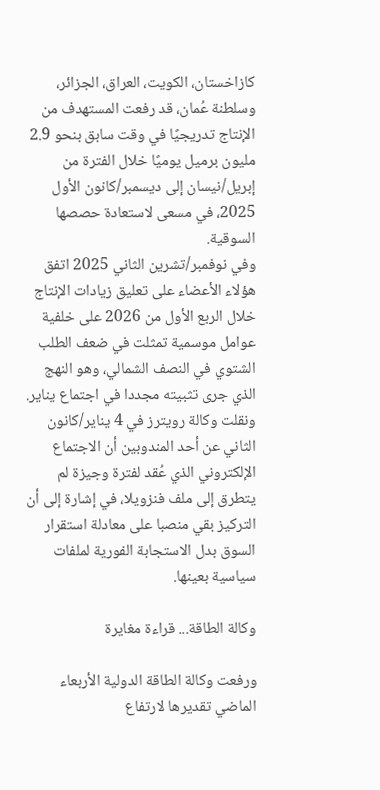كازاخستان، الكويت، العراق، الجزائر، وسلطنة عُمان، قد رفعت المستهدف من الإنتاج تدريجيًا في وقت سابق بنحو 2.9 مليون برميل يوميًا خلال الفترة من إبريل/نيسان إلى ديسمبر/كانون الأول 2025، في مسعى لاستعادة حصصها السوقية.
وفي نوفمبر/تشرين الثاني 2025 اتفق هؤلاء الأعضاء على تعليق زيادات الإنتاج خلال الربع الأول من 2026 على خلفية عوامل موسمية تمثلت في ضعف الطلب الشتوي في النصف الشمالي، وهو النهج الذي جرى تثبيته مجددا في اجتماع يناير.
ونقلت وكالة رويترز في 4 يناير/كانون الثاني عن أحد المندوبين أن الاجتماع الإلكتروني الذي عُقد لفترة وجيزة لم يتطرق إلى ملف فنزويلا، في إشارة إلى أن التركيز بقي منصبا على معادلة استقرار السوق بدل الاستجابة الفورية لملفات سياسية بعينها.

وكالة الطاقة... قراءة مغايرة

ورفعت وكالة الطاقة الدولية الأربعاء الماضي تقديرها لارتفاع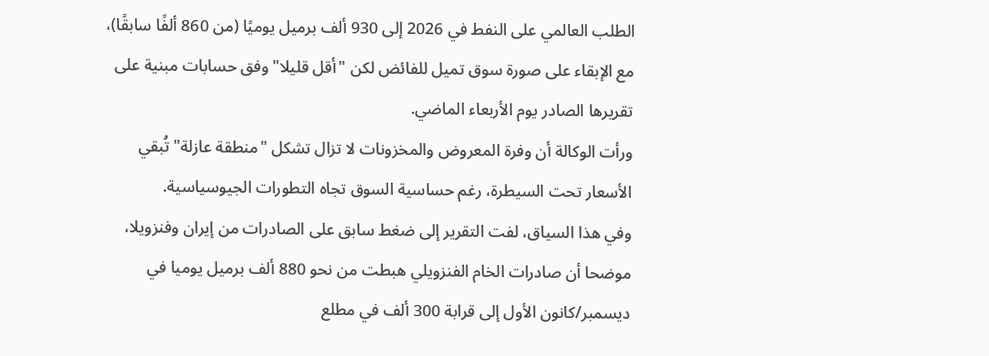الطلب العالمي على النفط في 2026 إلى 930 ألف برميل يوميًا (من 860 ألفًا سابقًا)، مع الإبقاء على صورة سوق تميل للفائض لكن "أقل قليلا" وفق حسابات مبنية على تقريرها الصادر يوم الأربعاء الماضي.
ورأت الوكالة أن وفرة المعروض والمخزونات لا تزال تشكل "منطقة عازلة" تُبقي الأسعار تحت السيطرة، رغم حساسية السوق تجاه التطورات الجيوسياسية.
وفي هذا السياق، لفت التقرير إلى ضغط سابق على الصادرات من إيران وفنزويلا، موضحا أن صادرات الخام الفنزويلي هبطت من نحو 880 ألف برميل يوميا في ديسمبر/كانون الأول إلى قرابة 300 ألف في مطلع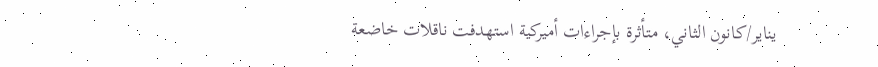يناير/كانون الثاني، متأثرة بإجراءات أميركية استهدفت ناقلات خاضعة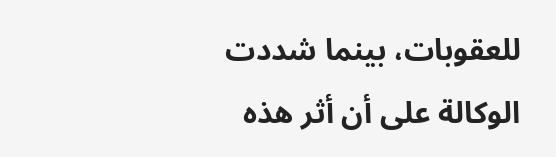للعقوبات، بينما شددت الوكالة على أن أثر هذه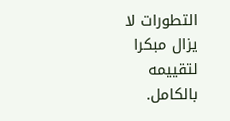التطورات لا يزال مبكرا لتقييمه بالكامل.